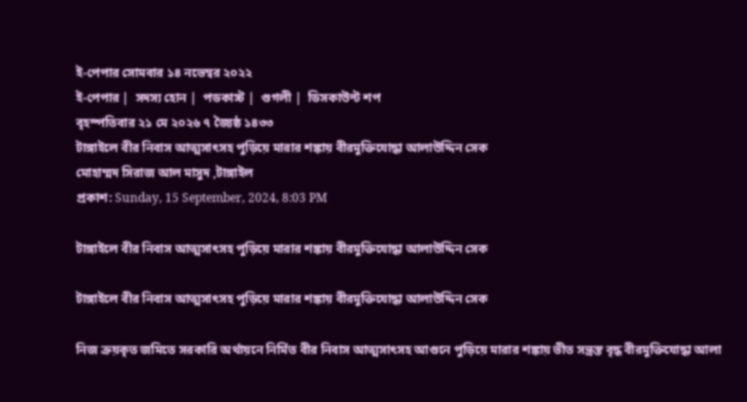ই-পেপার সোমবার ১৪ নভেম্বর ২০২২
ই-পেপার |  সদস্য হোন |  পডকাস্ট |  গুগলী |  ডিসকাউন্ট শপ
বৃহস্পতিবার ২১ মে ২০২৬ ৭ জ্যৈষ্ঠ ১৪৩৩
টাঙ্গাইলে বীর নিবাস আত্মসাৎসহ পুড়িয়ে মারার শঙ্কায় বীরমুক্তিযোদ্ধা আলাউদ্দিন সেক
মোহাম্মদ সিরাজ আল মাসুদ ,টাঙ্গাইল
প্রকাশ: Sunday, 15 September, 2024, 8:03 PM

টাঙ্গাইলে বীর নিবাস আত্মসাৎসহ পুড়িয়ে মারার শঙ্কায় বীরমুক্তিযোদ্ধা আলাউদ্দিন সেক

টাঙ্গাইলে বীর নিবাস আত্মসাৎসহ পুড়িয়ে মারার শঙ্কায় বীরমুক্তিযোদ্ধা আলাউদ্দিন সেক

নিজ ক্রয়কৃত জমিতে সরকারি অর্থায়নে নির্মিত বীর নিবাস আত্মসাৎসহ আগুনে পুড়িয়ে মারার শঙ্কায় ভীত সন্ত্রস্ত বৃদ্ধ বীরমুক্তিযোদ্ধা আলা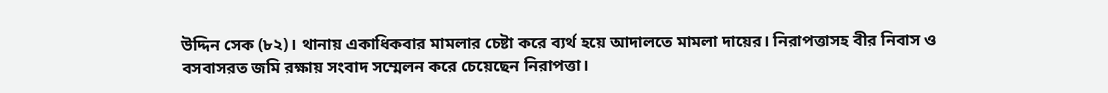উদ্দিন সেক (৮২)। থানায় একাধিকবার মামলার চেষ্টা করে ব্যর্থ হয়ে আদালতে মামলা দায়ের। নিরাপত্তাসহ বীর নিবাস ও বসবাসরত জমি রক্ষায় সংবাদ সম্মেলন করে চেয়েছেন নিরাপত্তা।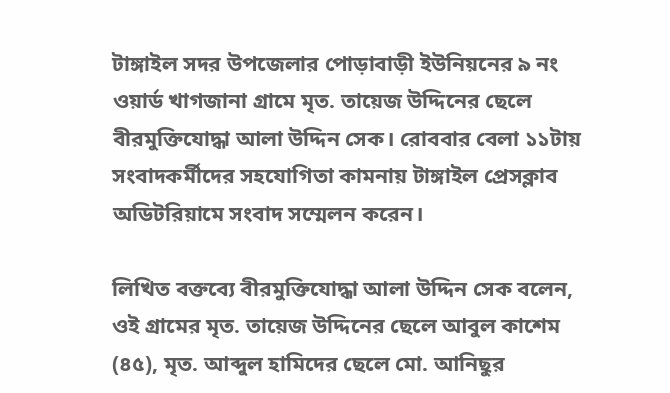টাঙ্গাইল সদর উপজেলার পোড়াবাড়ী ইউনিয়নের ৯ নং ওয়ার্ড খাগজানা গ্রামে মৃত. তায়েজ উদ্দিনের ছেলে বীরমুক্তিযোদ্ধা আলা উদ্দিন সেক। রোববার বেলা ১১টায় সংবাদকর্মীদের সহযোগিতা কামনায় টাঙ্গাইল প্রেসক্লাব অডিটরিয়ামে সংবাদ সম্মেলন করেন।

লিখিত বক্তব্যে বীরমুক্তিযোদ্ধা আলা উদ্দিন সেক বলেন, ওই গ্রামের মৃত. তায়েজ উদ্দিনের ছেলে আবুল কাশেম (৪৫), মৃত. আব্দুল হামিদের ছেলে মো. আনিছুর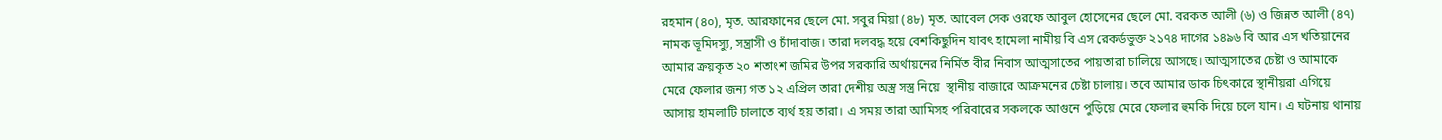রহমান (৪০), মৃত. আরফানের ছেলে মো. সবুর মিয়া (৪৮) মৃত. আবেল সেক ওরফে আবুল হোসেনের ছেলে মো. বরকত আলী (৬) ও জিন্নত আলী (৪৭) নামক ভূমিদস্যু, সন্ত্রাসী ও চাঁদাবাজ। তারা দলবদ্ধ হয়ে বেশকিছুদিন যাবৎ হামেলা নামীয় বি এস রেকর্ডভুক্ত ২১৭৪ দাগের ১৪৯৬ বি আর এস খতিয়ানের আমার ক্রয়কৃত ২০ শতাংশ জমির উপর সরকারি অর্থায়নের নির্মিত বীর নিবাস আত্মসাতের পায়তারা চালিয়ে আসছে। আত্মসাতের চেষ্টা ও আমাকে মেরে ফেলার জন্য গত ১২ এপ্রিল তারা দেশীয় অস্ত্র সস্ত্র নিয়ে  স্থানীয় বাজারে আক্রমনের চেষ্টা চালায়। তবে আমার ডাক চিৎকারে স্থানীয়রা এগিয়ে আসায় হামলাটি চালাতে ব্যর্থ হয় তারা। এ সময় তারা আমিসহ পরিবারের সকলকে আগুনে পুড়িয়ে মেরে ফেলার হুমকি দিয়ে চলে যান। এ ঘটনায় থানায়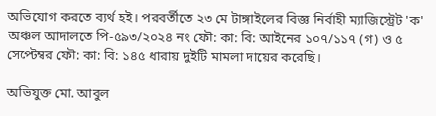অভিযোগ করতে ব্যর্থ হই। পরবর্তীতে ২৩ মে টাঙ্গাইলের বিজ্ঞ নির্বাহী ম্যাজিস্ট্রেট 'ক' অঞ্চল আদালতে পি-৫৯৩/২০২৪ নং ফৌ: কা: বি: আইনের ১০৭/১১৭ (গ) ও ৫ সেপ্টেম্বর ফৌ: কা: বি: ১৪৫ ধারায় দুইটি মামলা দায়ের করেছি।

অভিযুক্ত মো. আবুল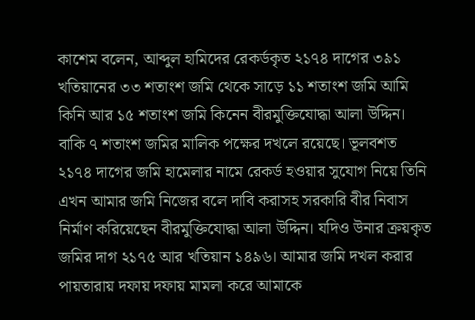কাশেম বলেন, আব্দুল হামিদের রেকর্ডকৃত ২১৭৪ দাগের ৩৯১ খতিয়ানের ৩৩ শতাংশ জমি থেকে সাড়ে ১১ শতাংশ জমি আমি কিনি আর ১৫ শতাংশ জমি কিনেন বীরমুক্তিযোদ্ধা আলা উদ্দিন। বাকি ৭ শতাংশ জমির মালিক পক্ষের দখলে রয়েছে। ভূলবশত ২১৭৪ দাগের জমি হামেলার নামে রেকর্ড হওয়ার সুযোগ নিয়ে তিনি এখন আমার জমি নিজের বলে দাবি করাসহ সরকারি বীর নিবাস নির্মাণ করিয়েছেন বীরমুক্তিযোদ্ধা আলা উদ্দিন। যদিও উনার ক্রয়কৃত জমির দাগ ২১৭৫ আর খতিয়ান ১৪৯৬। আমার জমি দখল করার পায়তারায় দফায় দফায় মামলা করে আমাকে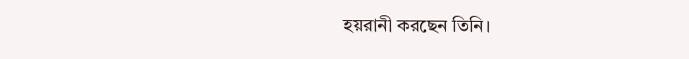হয়রানী করছেন তিনি।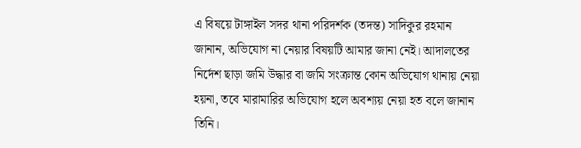এ বিষয়ে টাঙ্গাইল সদর থানা পরিদর্শক (তদন্ত) সাদিকুর রহমান জানান, অভিযোগ না নেয়ার বিষয়টি আমার জানা নেই। আদালতের নির্দেশ ছাড়া জমি উদ্ধার বা জমি সংক্রান্ত কোন অভিযোগ থানায় নেয়া হয়না, তবে মারামারির অভিযোগ হলে অবশ্যয় নেয়া হত বলে জানান তিনি।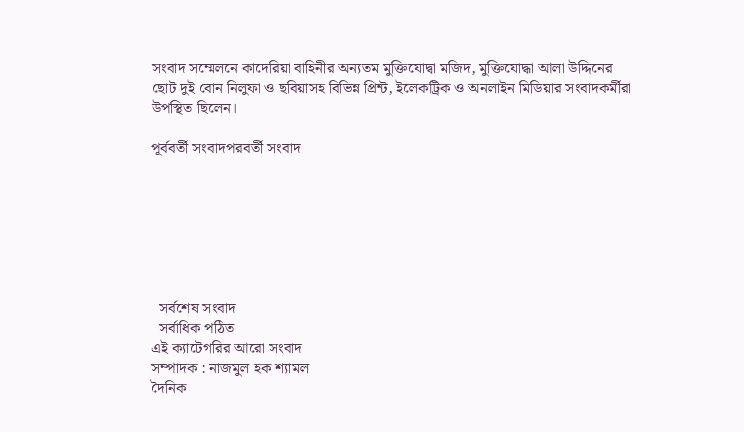সংবাদ সম্মেলনে কাদেরিয়া বাহিনীর অন্যতম মুক্তিযোদ্বা মজিদ, মুক্তিযোদ্ধা আলা উদ্দিনের ছোট দুই বোন নিলুফা ও ছবিয়াসহ বিভিন্ন প্রিন্ট, ইলেকট্রিক ও অনলাইন মিডিয়ার সংবাদকর্মীরা উপস্থিত ছিলেন।

পূর্ববর্তী সংবাদপরবর্তী সংবাদ







  সর্বশেষ সংবাদ
  সর্বাধিক পঠিত
এই ক্যাটেগরির আরো সংবাদ
সম্পাদক : নাজমুল হক শ্যামল
দৈনিক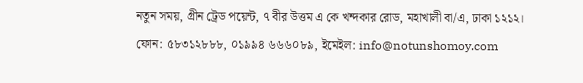নতুন সময়, গ্রীন ট্রেড পয়েন্ট, ৭ বীর উত্তম এ কে খন্দকার রোড, মহাখালী বা/এ, ঢাকা ১২১২।
ফোন: ৫৮৩১২৮৮৮, ০১৯৯৪ ৬৬৬০৮৯, ইমেইল: info@notunshomoy.com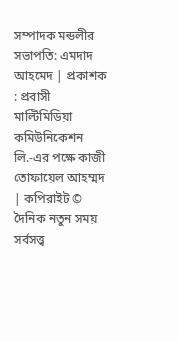সম্পাদক মন্ডলীর সভাপতি: এমদাদ আহমেদ | প্রকাশক : প্রবাসী মাল্টিমিডিয়া কমিউনিকেশন লি.-এর পক্ষে কাজী তোফায়েল আহম্মদ | কপিরাইট © দৈনিক নতুন সময় সর্বসত্ত্ব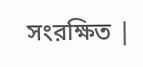সংরক্ষিত |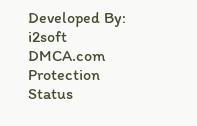Developed By: i2soft
DMCA.com Protection Status